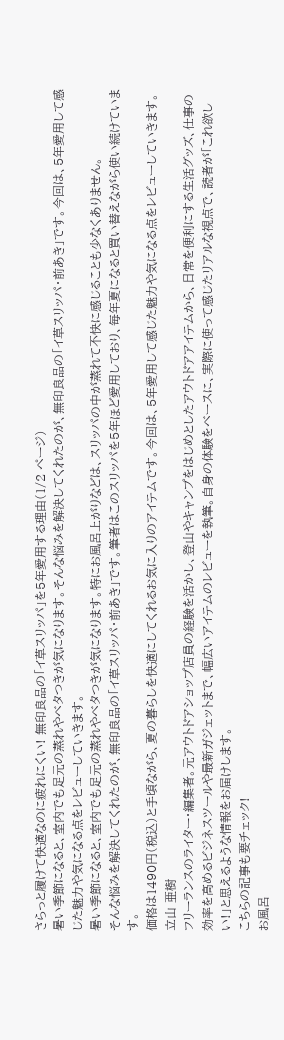さらっと履けて快適なのに疲れにくい! 無印良品の「イ草スリッパ」を5年愛用する理由(1/2 ページ)
暑い季節になると、室内でも足元の蒸れやベタつきが気になります。そんな悩みを解決してくれたのが、無印良品の「イ草スリッパ・前あき」です。今回は、5年愛用して感じた魅力や気になる点をレビューしていきます。
暑い季節になると、室内でも足元の蒸れやベタつきが気になります。特にお風呂上がりなどは、スリッパの中が蒸れて不快に感じることも少なくありません。
そんな悩みを解決してくれたのが、無印良品の「イ草スリッパ・前あき」です。筆者はこのスリッパを5年ほど愛用しており、毎年夏になると買い替えながら使い続けています。
価格は1490円(税込)と手頃ながら、夏の暮らしを快適にしてくれるお気に入りのアイテムです。今回は、5年愛用して感じた魅力や気になる点をレビューしていきます。
立山 亜樹
フリーランスのライター・編集者。元アウトドアショップ店員の経験を活かし、登山やキャンプをはじめとしたアウトドアアイテムから、日常を便利にする生活グッズ、仕事の効率を高めるビジネスツールや最新ガジェットまで、幅広いアイテムのレビューを執筆。自身の体験をベースに、実際に使って感じたリアルな視点で、読者が「これ欲しい!」と思えるような情報をお届けします。
こちらの記事も要チェック!
お風呂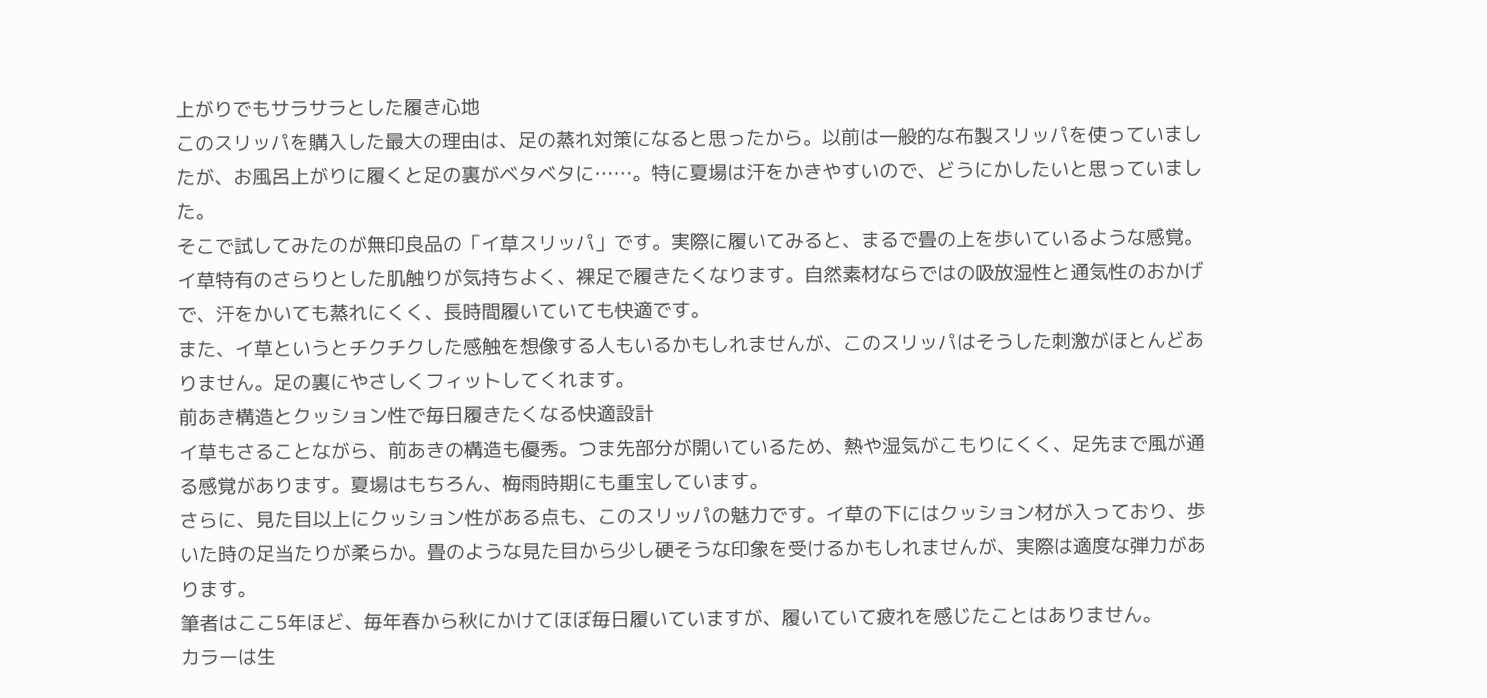上がりでもサラサラとした履き心地
このスリッパを購入した最大の理由は、足の蒸れ対策になると思ったから。以前は一般的な布製スリッパを使っていましたが、お風呂上がりに履くと足の裏がベタベタに……。特に夏場は汗をかきやすいので、どうにかしたいと思っていました。
そこで試してみたのが無印良品の「イ草スリッパ」です。実際に履いてみると、まるで畳の上を歩いているような感覚。イ草特有のさらりとした肌触りが気持ちよく、裸足で履きたくなります。自然素材ならではの吸放湿性と通気性のおかげで、汗をかいても蒸れにくく、長時間履いていても快適です。
また、イ草というとチクチクした感触を想像する人もいるかもしれませんが、このスリッパはそうした刺激がほとんどありません。足の裏にやさしくフィットしてくれます。
前あき構造とクッション性で毎日履きたくなる快適設計
イ草もさることながら、前あきの構造も優秀。つま先部分が開いているため、熱や湿気がこもりにくく、足先まで風が通る感覚があります。夏場はもちろん、梅雨時期にも重宝しています。
さらに、見た目以上にクッション性がある点も、このスリッパの魅力です。イ草の下にはクッション材が入っており、歩いた時の足当たりが柔らか。畳のような見た目から少し硬そうな印象を受けるかもしれませんが、実際は適度な弾力があります。
筆者はここ5年ほど、毎年春から秋にかけてほぼ毎日履いていますが、履いていて疲れを感じたことはありません。
カラーは生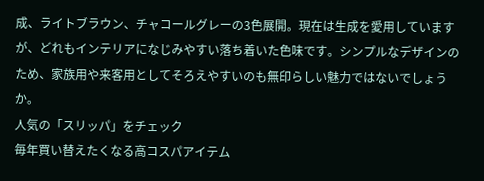成、ライトブラウン、チャコールグレーの3色展開。現在は生成を愛用していますが、どれもインテリアになじみやすい落ち着いた色味です。シンプルなデザインのため、家族用や来客用としてそろえやすいのも無印らしい魅力ではないでしょうか。
人気の「スリッパ」をチェック
毎年買い替えたくなる高コスパアイテム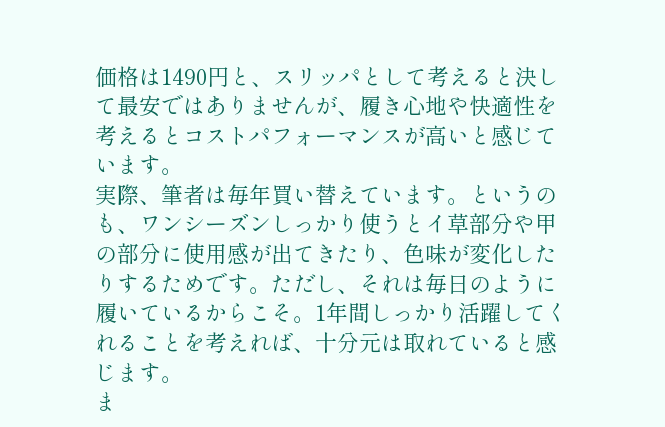価格は1490円と、スリッパとして考えると決して最安ではありませんが、履き心地や快適性を考えるとコストパフォーマンスが高いと感じています。
実際、筆者は毎年買い替えています。というのも、ワンシーズンしっかり使うとイ草部分や甲の部分に使用感が出てきたり、色味が変化したりするためです。ただし、それは毎日のように履いているからこそ。1年間しっかり活躍してくれることを考えれば、十分元は取れていると感じます。
ま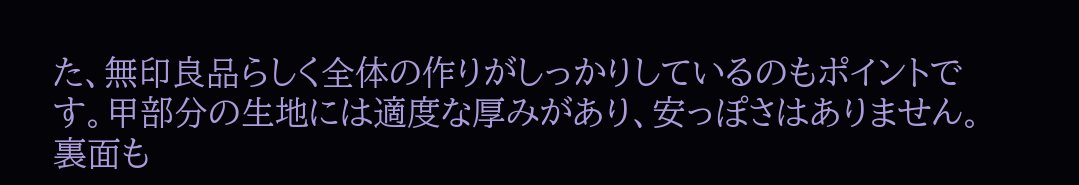た、無印良品らしく全体の作りがしっかりしているのもポイントです。甲部分の生地には適度な厚みがあり、安っぽさはありません。裏面も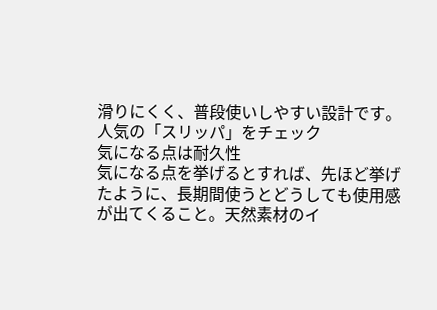滑りにくく、普段使いしやすい設計です。
人気の「スリッパ」をチェック
気になる点は耐久性
気になる点を挙げるとすれば、先ほど挙げたように、長期間使うとどうしても使用感が出てくること。天然素材のイ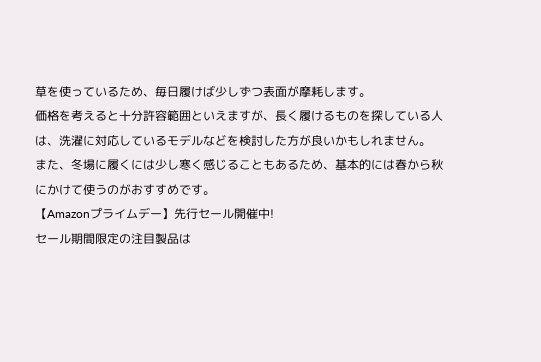草を使っているため、毎日履けば少しずつ表面が摩耗します。
価格を考えると十分許容範囲といえますが、長く履けるものを探している人は、洗濯に対応しているモデルなどを検討した方が良いかもしれません。
また、冬場に履くには少し寒く感じることもあるため、基本的には春から秋にかけて使うのがおすすめです。
【Amazonプライムデー】先行セール開催中!
セール期間限定の注目製品は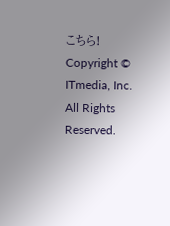こちら!
Copyright © ITmedia, Inc. All Rights Reserved.